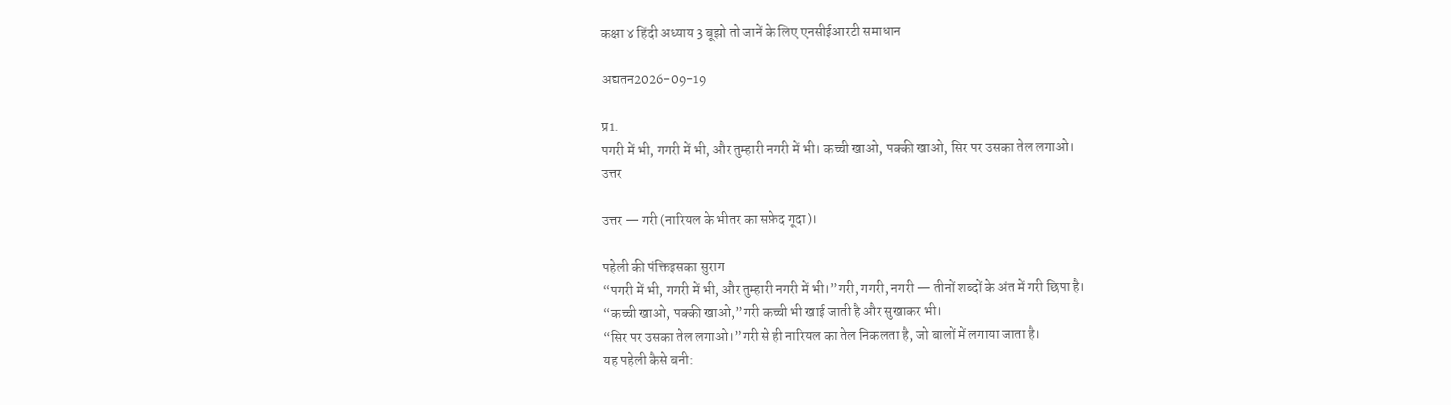कक्षा ४ हिंदी अध्याय 3 बूझो तो जानें के लिए एनसीईआरटी समाधान

अद्यतन2026-09-19

प्र1.
पगरी में भी, गगरी में भी, और तुम्हारी नगरी में भी। कच्ची खाओ, पक्की खाओ, सिर पर उसका तेल लगाओ।
उत्तर

उत्तर — गरी (नारियल के भीतर का सफ़ेद गूदा)।

पहेली की पंक्तिइसका सुराग
“पगरी में भी, गगरी में भी, और तुम्हारी नगरी में भी।”गरी, गगरी, नगरी — तीनों शब्दों के अंत में गरी छिपा है।
“कच्ची खाओ, पक्की खाओ,”गरी कच्ची भी खाई जाती है और सुखाकर भी।
“सिर पर उसका तेल लगाओ।”गरी से ही नारियल का तेल निकलता है, जो बालों में लगाया जाता है।
यह पहेली कैसे बनी: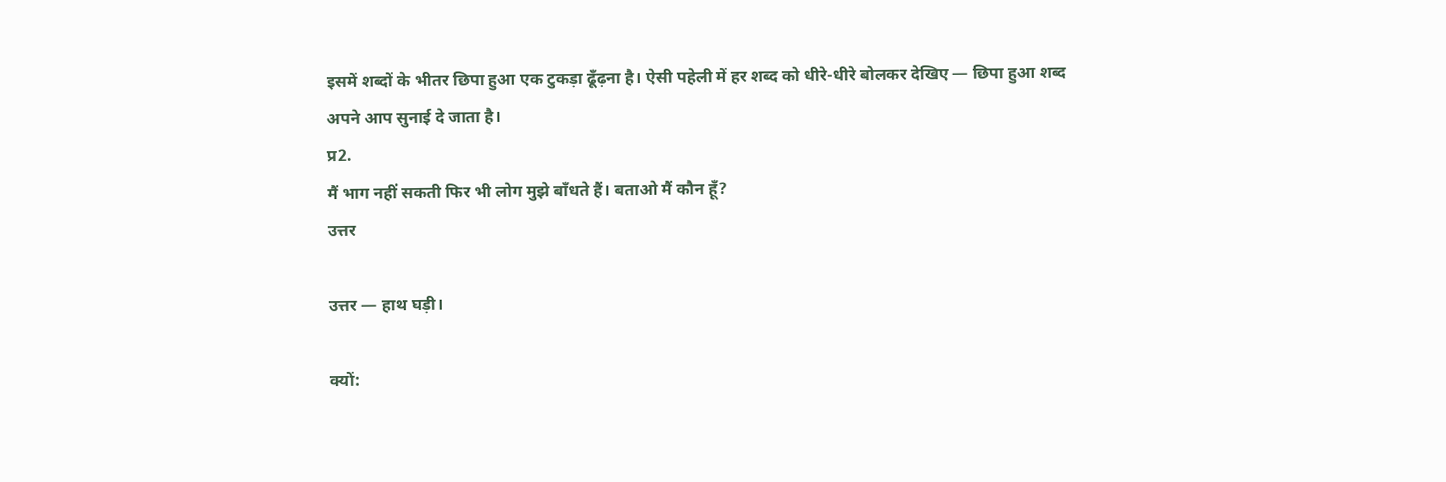इसमें शब्दों के भीतर छिपा हुआ एक टुकड़ा ढूँढ़ना है। ऐसी पहेली में हर शब्द को धीरे-धीरे बोलकर देखिए — छिपा हुआ शब्द अपने आप सुनाई दे जाता है।
प्र2.
मैं भाग नहीं सकती फिर भी लोग मुझे बाँधते हैं। बताओ मैं कौन हूँ?
उत्तर

उत्तर — हाथ घड़ी।

क्यों: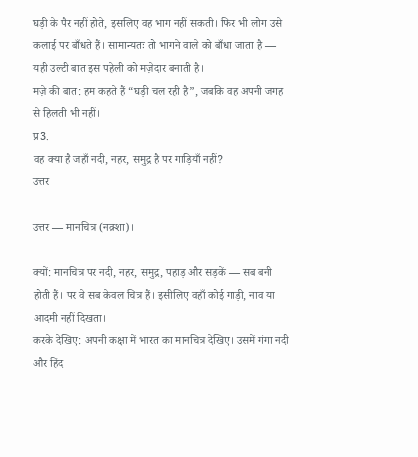घड़ी के पैर नहीं होते, इसलिए वह भाग नहीं सकती। फिर भी लोग उसे कलाई पर बाँधते हैं। सामान्यतः तो भागने वाले को बाँधा जाता है — यही उल्टी बात इस पहेली को मज़ेदार बनाती है।
मज़े की बात: हम कहते हैं “घड़ी चल रही है”, जबकि वह अपनी जगह से हिलती भी नहीं।
प्र3.
वह क्या है जहाँ नदी, नहर, समुद्र है पर गाड़ियाँ नहीं?
उत्तर

उत्तर — मानचित्र (नक़्शा)।

क्यों: मानचित्र पर नदी, नहर, समुद्र, पहाड़ और सड़कें — सब बनी होती हैं। पर वे सब केवल चित्र हैं। इसीलिए वहाँ कोई गाड़ी, नाव या आदमी नहीं दिखता।
करके देखिए: अपनी कक्षा में भारत का मानचित्र देखिए। उसमें गंगा नदी और हिंद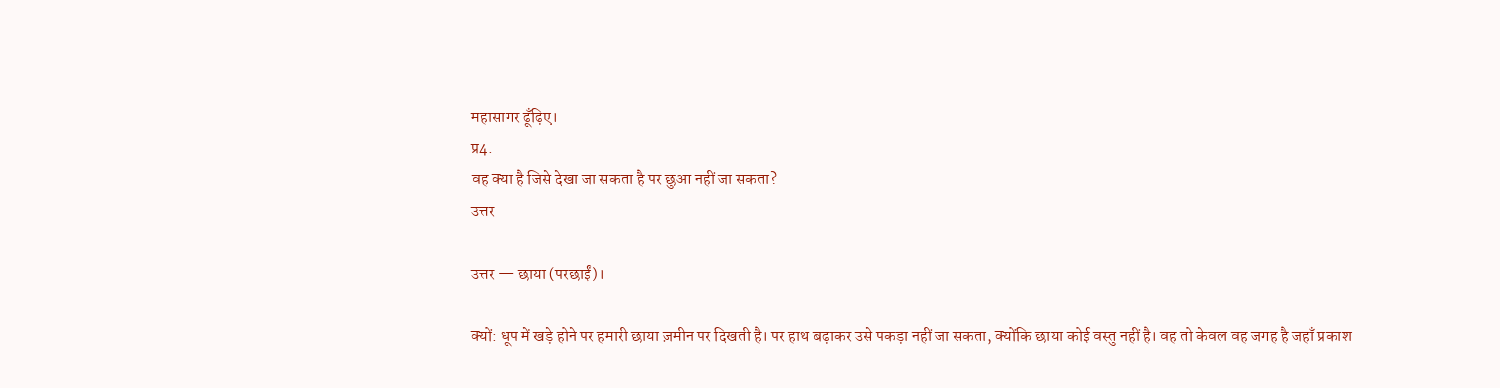महासागर ढूँढ़िए।
प्र4.
वह क्या है जिसे देखा जा सकता है पर छुआ नहीं जा सकता?
उत्तर

उत्तर — छाया (परछाईं)।

क्यों: धूप में खड़े होने पर हमारी छाया ज़मीन पर दिखती है। पर हाथ बढ़ाकर उसे पकड़ा नहीं जा सकता, क्योंकि छाया कोई वस्तु नहीं है। वह तो केवल वह जगह है जहाँ प्रकाश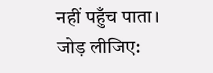नहीं पहुँच पाता।
जोड़ लीजिए: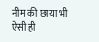नीम की छाया भी ऐसी ही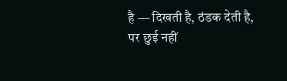है — दिखती है, ठंडक देती है, पर छुई नहीं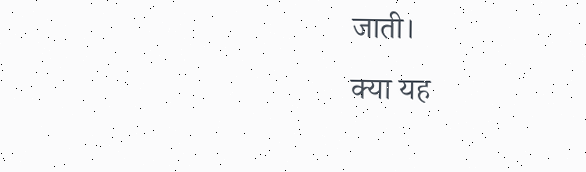जाती।
क्या यह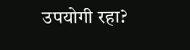उपयोगी रहा?